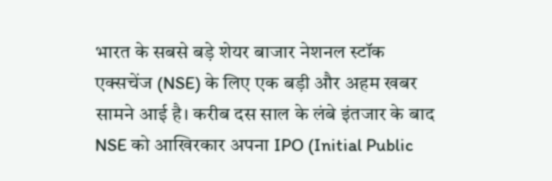भारत के सबसे बड़े शेयर बाजार नेशनल स्टॉक एक्सचेंज (NSE) के लिए एक बड़ी और अहम खबर सामने आई है। करीब दस साल के लंबे इंतजार के बाद NSE को आखिरकार अपना IPO (Initial Public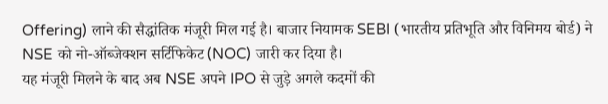Offering) लाने की सैद्धांतिक मंजूरी मिल गई है। बाजार नियामक SEBI (भारतीय प्रतिभूति और विनिमय बोर्ड) ने NSE को नो-ऑब्जेक्शन सर्टिफिकेट (NOC) जारी कर दिया है।
यह मंजूरी मिलने के बाद अब NSE अपने IPO से जुड़े अगले कदमों की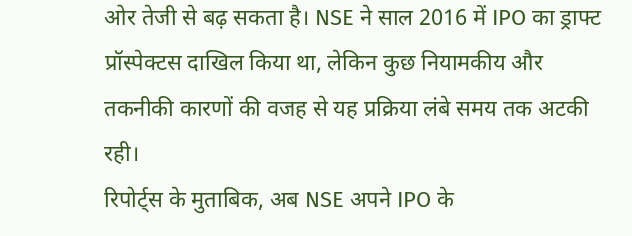ओर तेजी से बढ़ सकता है। NSE ने साल 2016 में IPO का ड्राफ्ट प्रॉस्पेक्टस दाखिल किया था, लेकिन कुछ नियामकीय और तकनीकी कारणों की वजह से यह प्रक्रिया लंबे समय तक अटकी रही।
रिपोर्ट्स के मुताबिक, अब NSE अपने IPO के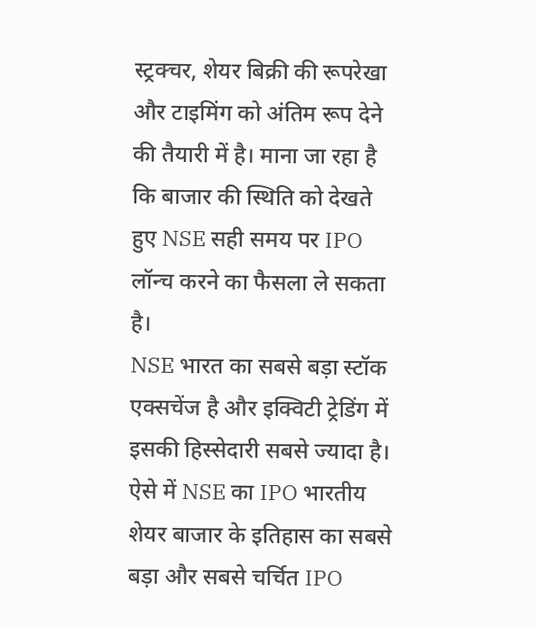स्ट्रक्चर, शेयर बिक्री की रूपरेखा और टाइमिंग को अंतिम रूप देने की तैयारी में है। माना जा रहा है कि बाजार की स्थिति को देखते हुए NSE सही समय पर IPO लॉन्च करने का फैसला ले सकता है।
NSE भारत का सबसे बड़ा स्टॉक एक्सचेंज है और इक्विटी ट्रेडिंग में इसकी हिस्सेदारी सबसे ज्यादा है। ऐसे में NSE का IPO भारतीय शेयर बाजार के इतिहास का सबसे बड़ा और सबसे चर्चित IPO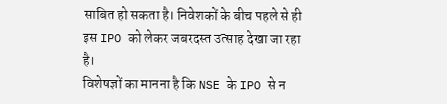साबित हो सकता है। निवेशकों के बीच पहले से ही इस IPO को लेकर जबरदस्त उत्साह देखा जा रहा है।
विशेषज्ञों का मानना है कि NSE के IPO से न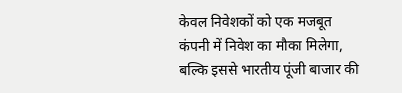केवल निवेशकों को एक मजबूत कंपनी में निवेश का मौका मिलेगा, बल्कि इससे भारतीय पूंजी बाजार की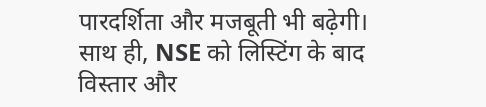पारदर्शिता और मजबूती भी बढ़ेगी। साथ ही, NSE को लिस्टिंग के बाद विस्तार और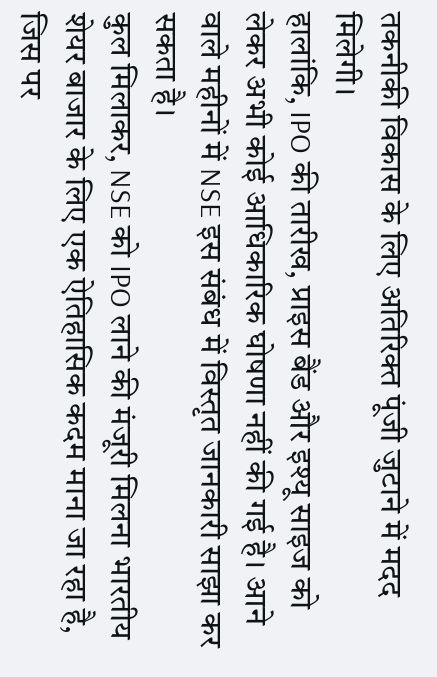तकनीकी विकास के लिए अतिरिक्त पूंजी जुटाने में मदद मिलेगी।
हालांकि, IPO की तारीख, प्राइस बैंड और इश्यू साइज को लेकर अभी कोई आधिकारिक घोषणा नहीं की गई है। आने वाले महीनों में NSE इस संबंध में विस्तृत जानकारी साझा कर सकता है।
कुल मिलाकर, NSE को IPO लाने की मंजूरी मिलना भारतीय शेयर बाजार के लिए एक ऐतिहासिक कदम माना जा रहा है, जिस पर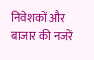निवेशकों और बाजार की नजरें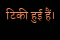टिकी हुई हैं।